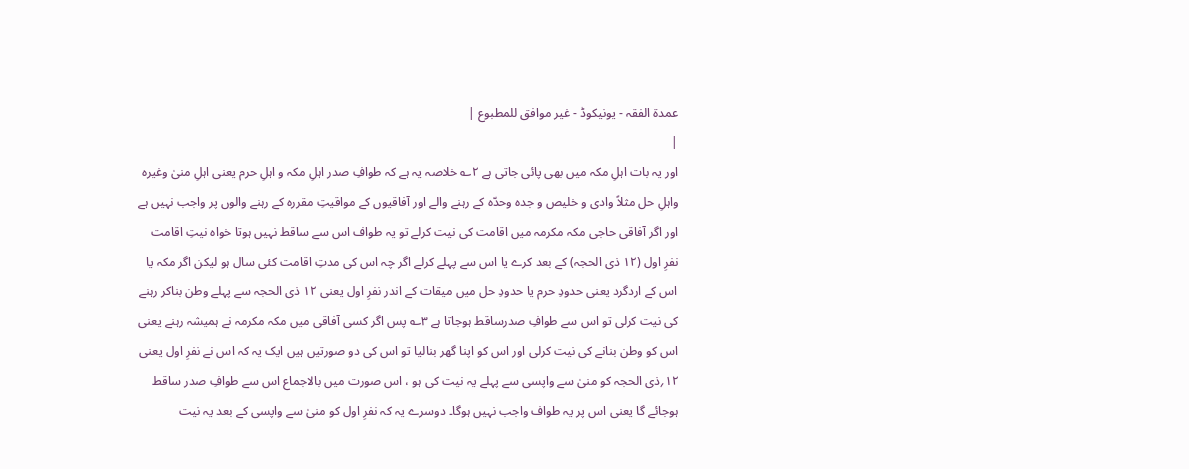عمدۃ الفقہ - یونیکوڈ - غیر موافق للمطبوع |
|
اور یہ بات اہلِ مکہ میں بھی پائی جاتی ہے ۲؎ خلاصہ یہ ہے کہ طوافِ صدر اہلِ مکہ و اہلِ حرم یعنی اہلِ منیٰ وغیرہ واہلِ حل مثلاً وادی و خلیص و جدہ وحدّہ کے رہنے والے اور آفاقیوں کے مواقیتِ مقررہ کے رہنے والوں پر واجب نہیں ہے اور اگر آفاقی حاجی مکہ مکرمہ میں اقامت کی نیت کرلے تو یہ طواف اس سے ساقط نہیں ہوتا خواہ نیتِ اقامت نفرِ اول (۱۲ ذی الحجہ) کے بعد کرے یا اس سے پہلے کرلے اگر چہ اس کی مدتِ اقامت کئی سال ہو لیکن اگر مکہ یا اس کے اردگرد یعنی حدودِ حرم یا حدودِ حل میں میقات کے اندر نفرِ اول یعنی ۱۲ ذی الحجہ سے پہلے وطن بناکر رہنے کی نیت کرلی تو اس سے طوافِ صدرساقط ہوجاتا ہے ۳؎ پس اگر کسی آفاقی میں مکہ مکرمہ نے ہمیشہ رہنے یعنی اس کو وطن بنانے کی نیت کرلی اور اس کو اپنا گھر بنالیا تو اس کی دو صورتیں ہیں ایک یہ کہ اس نے نفرِ اول یعنی ۱۲؍ذی الحجہ کو منیٰ سے واپسی سے پہلے یہ نیت کی ہو ، اس صورت میں بالاجماع اس سے طوافِ صدر ساقط ہوجائے گا یعنی اس پر یہ طواف واجب نہیں ہوگا۔ دوسرے یہ کہ نفرِ اول کو منیٰ سے واپسی کے بعد یہ نیت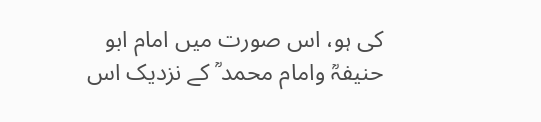کی ہو، اس صورت میں امام ابو حنیفہؒ وامام محمد ؒ کے نزدیک اس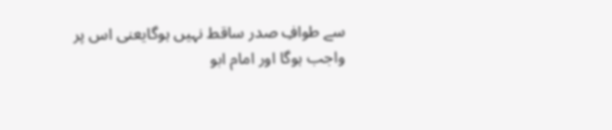سے طوافِ صدر ساقط نہیں ہوگایعنی اس پر واجب ہوگا اور امام ابو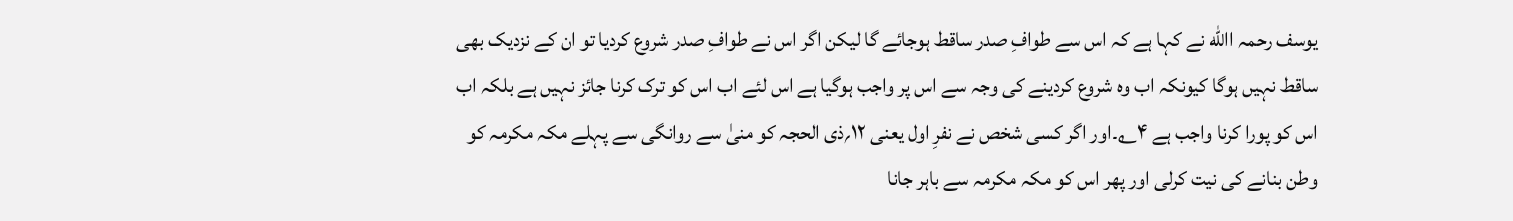یوسف رحمہ االله نے کہا ہے کہ اس سے طوافِ صدر ساقط ہوجائے گا لیکن اگر اس نے طوافِ صدر شروع کردیا تو ان کے نزدیک بھی ساقط نہیں ہوگا کیونکہ اب وہ شروع کردینے کی وجہ سے اس پر واجب ہوگیا ہے اس لئے اب اس کو ترک کرنا جائز نہیں ہے بلکہ اب اس کو پورا کرنا واجب ہے ۴؎۔اور اگر کسی شخص نے نفرِ اول یعنی ۱۲؍ذی الحجہ کو منیٰ سے روانگی سے پہلے مکہ مکرمہ کو وطن بنانے کی نیت کرلی اور پھر اس کو مکہ مکرمہ سے باہر جانا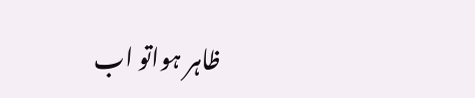ظاہر ہواتو اب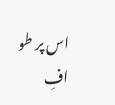اس پر طو افِ